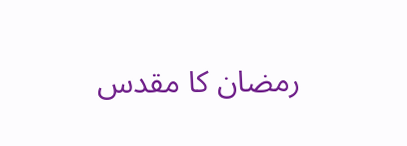رمضان کا مقدس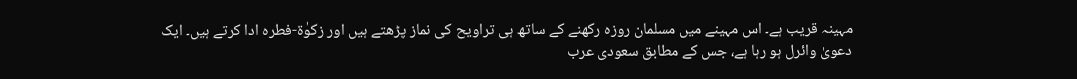مہینہ قریب ہے۔ اس مہینے میں مسلمان روزہ رکھنے کے ساتھ ہی تراویح کی نماز پڑھتے ہیں اور زکوٰۃ-فطرہ ادا کرتے ہیں۔ ایک دعویٰ وائرل ہو رہا ہے، جس کے مطابق سعودی عرب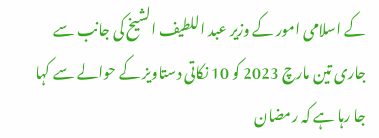کے اسلامی امور کے وزیر عبد اللطیف الشیخ کی جانب سے جاری تین مارچ 2023 کو 10 نکاتی دستاویز کے حوالے سے کہا جا رہا ہے کہ رمضان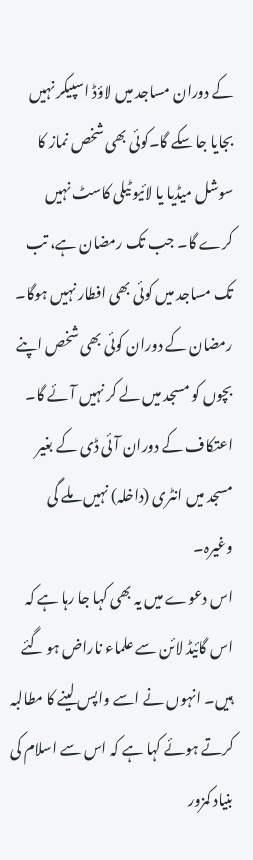کے دوران مساجد میں لاؤڈ اسپیکر نہیں بجایا جا سکے گا۔کوئی بھی شخص نماز کا سوشل میڈیا یا لائیو ٹیلی کاسٹ نہیں کرے گا۔ جب تک رمضان ہے، تب تک مساجد میں کوئی بھی افطار نہیں ہوگا۔ رمضان کے دوران کوئی بھی شخص اپنے بچوں کو مسجد میں لے کر نہیں آئے گا۔ اعتکاف کے دوران آئی ڈی کے بغیر مسجد میں انٹری (داخلہ) نہیں ملے گی وغیرہ۔
اس دعوے میں یہ بھی کہا جا رہا ہے کہ اس گائیڈ لائن سے علماء ناراض ہو گئے ہیں۔ انہوں نے اسے واپس لینے کا مطالبہ کرتے ہوئے کہا ہے کہ اس سے اسلام کی بنیاد کمزور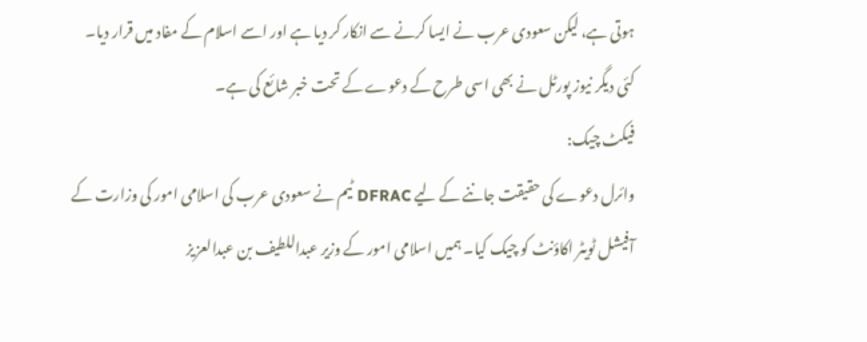ہوتی ہے، لیکن سعودی عرب نے ایسا کرنے سے انکار کر دیا ہے اور اسے اسلام کے مفاد میں قرار دیا۔
کئی دیگر نیوز پورٹل نے بھی اسی طرح کے دعوے کے تحت خبر شائع کی ہے۔
فیکٹ چیک:
وائرل دعوے کی حقیقت جاننے کے لیے DFRAC ٹیم نے سعودی عرب کی اسلامی امور کی وزارت کے آفیشل ٹویٹر اکاؤنٹ کو چیک کیا۔ ہمیں اسلامی امور کے وزیر عبداللطیف بن عبدالعزیز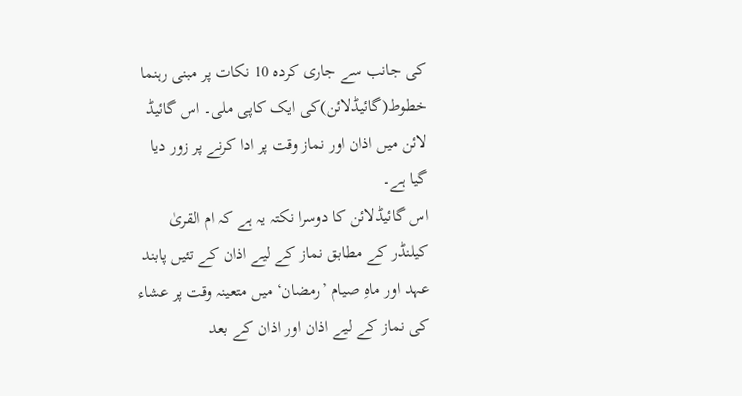کی جانب سے جاری کردہ 10 نکات پر مبنی رہنما خطوط(گائیڈلائن)کی ایک کاپی ملی۔ اس گائیڈ لائن میں اذان اور نماز وقت پر ادا کرنے پر زور دیا گیا ہے۔
اس گائیڈلائن کا دوسرا نکتہ یہ ہے کہ ام القریٰ کیلنڈر کے مطابق نماز کے لیے اذان کے تئیں پابند عہد اور ماہِ صیام ’رمضان‘ میں متعینہ وقت پر عشاء کی نماز کے لیے اذان اور اذان کے بعد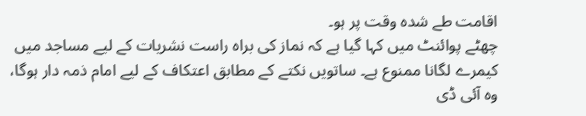اقامت طے شدہ وقت پر ہو۔
چھٹے پوائنٹ میں کہا گیا ہے کہ نماز کی براہ راست نشریات کے لیے مساجد میں کیمرے لگانا ممنوع ہے۔ ساتویں نکتے کے مطابق اعتکاف کے لیے امام ذمہ دار ہوگا، وہ آئی ڈی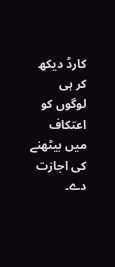کارڈ دیکھ کر ہی لوگوں کو اعتکاف میں بیٹھنے کی اجازت دے۔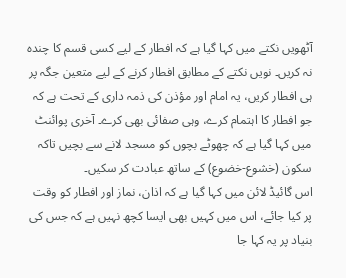آٹھویں نکتے میں کہا گیا ہے کہ افطار کے لیے کسی قسم کا چندہ نہ کریں۔ نویں نکتے کے مطابق افطار کرنے کے لیے متعین جگہ پر ہی افطار کریں، یہ امام اور مؤذن کی ذمہ داری کے تحت ہے کہ جو افطار کا اہتمام کرے، وہی صفائی بھی کرے۔ آخری پوائنٹ میں کہا گیا ہے کہ چھوٹے بچوں کو مسجد لانے سے بچیں تاکہ سکون (خشوع-خضوع) کے ساتھ عبادت کر سکیں۔
اس گائیڈ لائن میں کہا گیا ہے کہ اذان، نماز اور افطار کو وقت پر کیا جائے، اس میں کہیں بھی ایسا کچھ نہیں ہے کہ جس کی بنیاد پر یہ کہا جا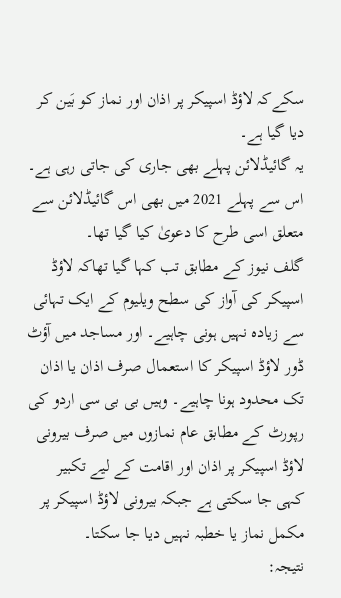سکےکہ لاؤڈ اسپیکر پر اذان اور نماز کو بَین کر دیا گیا ہے۔
یہ گائیڈلائن پہلے بھی جاری کی جاتی رہی ہے۔ اس سے پہلے 2021 میں بھی اس گائیڈلائن سے متعلق اسی طرح کا دعویٰ کیا گیا تھا۔
گلف نیوز کے مطابق تب کہا گیا تھاکہ لاؤڈ اسپیکر کی آواز کی سطح ویلیوم کے ایک تہائی سے زیادہ نہیں ہونی چاہیے۔ اور مساجد میں آؤٹ ڈور لاؤڈ اسپیکر کا استعمال صرف اذان یا اذان تک محدود ہونا چاہیے۔ وہیں بی بی سی اردو کی رپورٹ کے مطابق عام نمازوں میں صرف بیرونی لاؤڈ اسپیکر پر اذان اور اقامت کے لیے تکبیر کہی جا سکتی ہے جبکہ بیرونی لاؤڈ اسپیکر پر مکمل نماز یا خطبہ نہیں دیا جا سکتا۔
نتیجہ: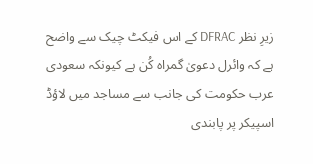زیرِ نظر DFRAC کے اس فیکٹ چیک سے واضح ہے کہ وائرل دعویٰ گمراہ کُن ہے کیونکہ سعودی عرب حکومت کی جانب سے مساجد میں لاؤڈ اسپیکر پر پابندی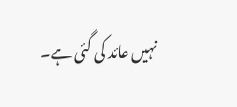نہیں عائد کی گئی ہے۔